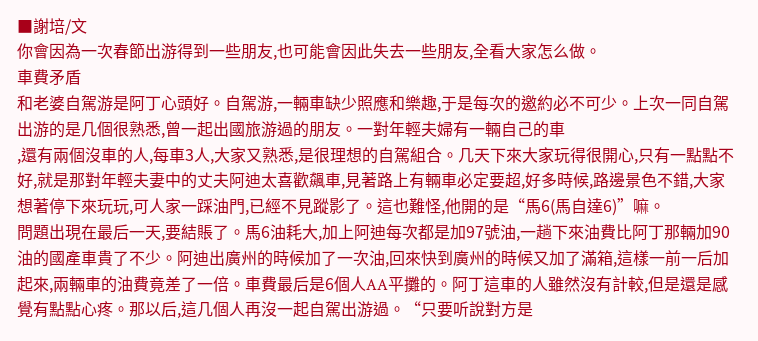■謝培/文
你會因為一次春節出游得到一些朋友,也可能會因此失去一些朋友,全看大家怎么做。
車費矛盾
和老婆自駕游是阿丁心頭好。自駕游,一輛車缺少照應和樂趣,于是每次的邀約必不可少。上次一同自駕出游的是几個很熟悉,曾一起出國旅游過的朋友。一對年輕夫婦有一輛自己的車
,還有兩個沒車的人,每車3人,大家又熟悉,是很理想的自駕組合。几天下來大家玩得很開心,只有一點點不好,就是那對年輕夫妻中的丈夫阿迪太喜歡飆車,見著路上有輛車必定要超,好多時候,路邊景色不錯,大家想著停下來玩玩,可人家一踩油門,已經不見蹤影了。這也難怪,他開的是“馬6(馬自達6)”嘛。
問題出現在最后一天,要結賬了。馬6油耗大,加上阿迪每次都是加97號油,一趟下來油費比阿丁那輛加90油的國產車貴了不少。阿迪出廣州的時候加了一次油,回來快到廣州的時候又加了滿箱,這樣一前一后加起來,兩輛車的油費竟差了一倍。車費最后是6個人AA平攤的。阿丁這車的人雖然沒有計較,但是還是感覺有點點心疼。那以后,這几個人再沒一起自駕出游過。“只要听說對方是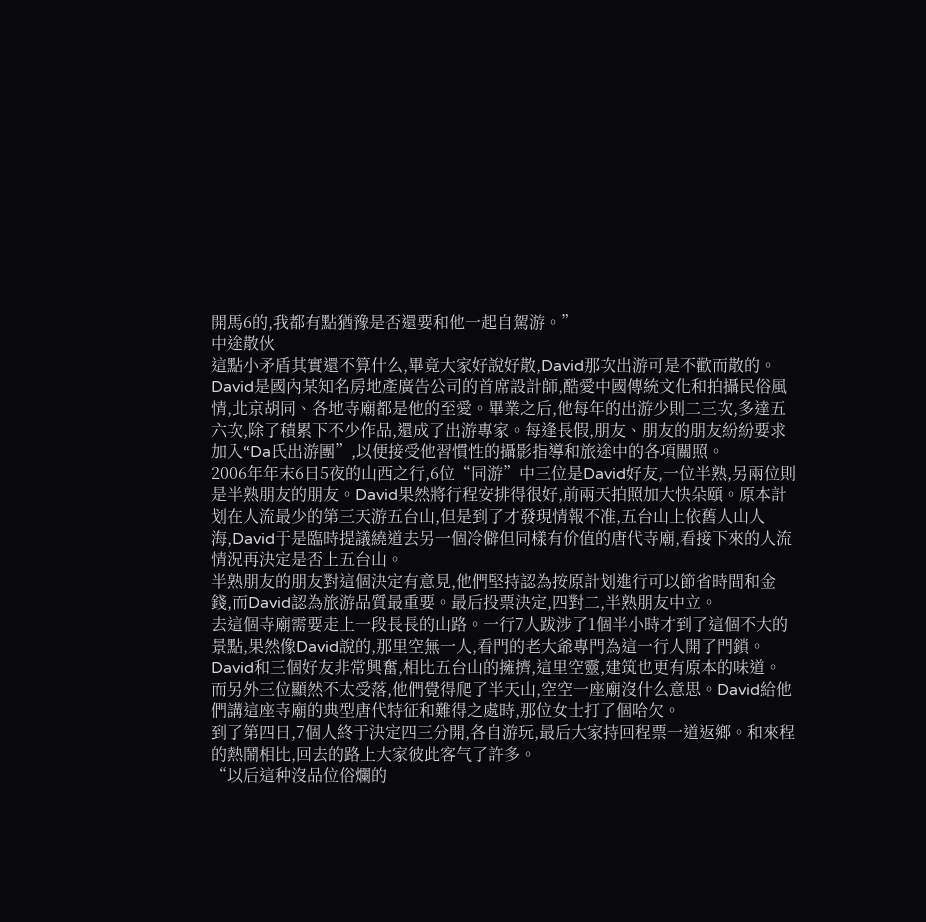開馬6的,我都有點猶豫是否還要和他一起自駕游。”
中途散伙
這點小矛盾其實還不算什么,畢竟大家好說好散,David那次出游可是不歡而散的。
David是國內某知名房地產廣告公司的首席設計師,酷愛中國傳統文化和拍攝民俗風情,北京胡同、各地寺廟都是他的至愛。畢業之后,他每年的出游少則二三次,多達五六次,除了積累下不少作品,還成了出游專家。每逢長假,朋友、朋友的朋友紛紛要求加入“Da氏出游團”,以便接受他習慣性的攝影指導和旅途中的各項關照。
2006年年末6日5夜的山西之行,6位“同游”中三位是David好友,一位半熟,另兩位則是半熟朋友的朋友。David果然將行程安排得很好,前兩天拍照加大快朵頤。原本計划在人流最少的第三天游五台山,但是到了才發現情報不准,五台山上依舊人山人海,David于是臨時提議繞道去另一個冷僻但同樣有价值的唐代寺廟,看接下來的人流情況再決定是否上五台山。
半熟朋友的朋友對這個決定有意見,他們堅持認為按原計划進行可以節省時間和金錢,而David認為旅游品質最重要。最后投票決定,四對二,半熟朋友中立。
去這個寺廟需要走上一段長長的山路。一行7人跋涉了1個半小時才到了這個不大的景點,果然像David說的,那里空無一人,看門的老大爺專門為這一行人開了門鎖。
David和三個好友非常興奮,相比五台山的擁擠,這里空靈,建筑也更有原本的味道。而另外三位顯然不太受落,他們覺得爬了半天山,空空一座廟沒什么意思。David給他們講這座寺廟的典型唐代特征和難得之處時,那位女士打了個哈欠。
到了第四日,7個人終于決定四三分開,各自游玩,最后大家持回程票一道返鄉。和來程的熱鬧相比,回去的路上大家彼此客气了許多。
“以后這种沒品位俗爛的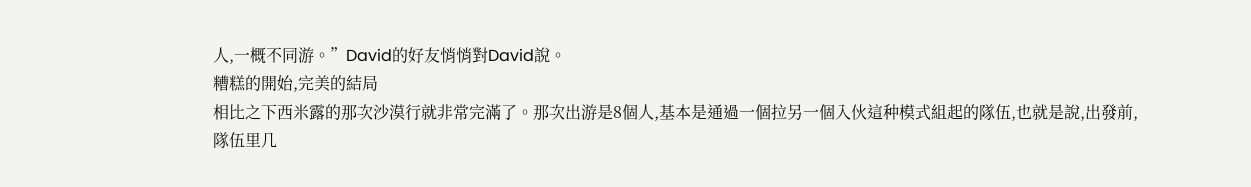人,一概不同游。”David的好友悄悄對David說。
糟糕的開始,完美的結局
相比之下西米露的那次沙漠行就非常完滿了。那次出游是8個人,基本是通過一個拉另一個入伙這种模式組起的隊伍,也就是說,出發前,隊伍里几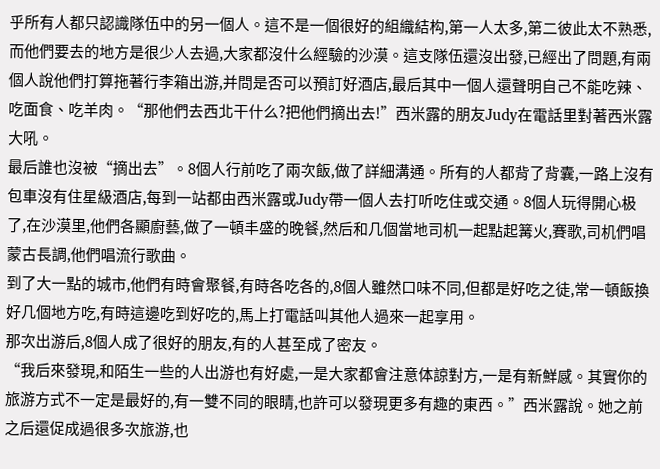乎所有人都只認識隊伍中的另一個人。這不是一個很好的組織結构,第一人太多,第二彼此太不熟悉,而他們要去的地方是很少人去過,大家都沒什么經驗的沙漠。這支隊伍還沒出發,已經出了問題,有兩個人說他們打算拖著行李箱出游,并問是否可以預訂好酒店,最后其中一個人還聲明自己不能吃辣、吃面食、吃羊肉。“那他們去西北干什么?把他們摘出去!”西米露的朋友Judy在電話里對著西米露大吼。
最后誰也沒被“摘出去”。8個人行前吃了兩次飯,做了詳細溝通。所有的人都背了背囊,一路上沒有包車沒有住星級酒店,每到一站都由西米露或Judy帶一個人去打听吃住或交通。8個人玩得開心极了,在沙漠里,他們各顯廚藝,做了一頓丰盛的晚餐,然后和几個當地司机一起點起篝火,賽歌,司机們唱蒙古長調,他們唱流行歌曲。
到了大一點的城市,他們有時會聚餐,有時各吃各的,8個人雖然口味不同,但都是好吃之徒,常一頓飯換好几個地方吃,有時這邊吃到好吃的,馬上打電話叫其他人過來一起享用。
那次出游后,8個人成了很好的朋友,有的人甚至成了密友。
“我后來發現,和陌生一些的人出游也有好處,一是大家都會注意体諒對方,一是有新鮮感。其實你的旅游方式不一定是最好的,有一雙不同的眼睛,也許可以發現更多有趣的東西。”西米露說。她之前之后還促成過很多次旅游,也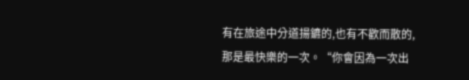有在旅途中分道揚鑣的,也有不歡而散的,那是最快樂的一次。“你會因為一次出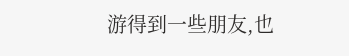游得到一些朋友,也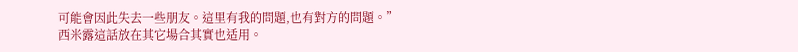可能會因此失去一些朋友。這里有我的問題,也有對方的問題。”
西米露這話放在其它場合其實也适用。